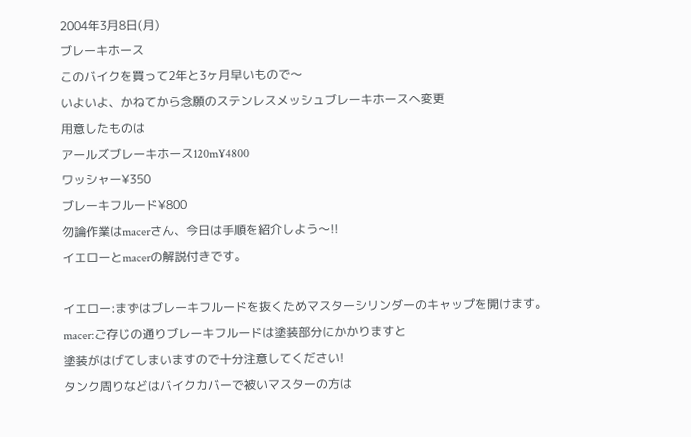2004年3月8日(月)
ブレーキホース
このバイクを買って2年と3ヶ月早いもので〜
いよいよ、かねてから念願のステンレスメッシュブレーキホースへ変更
用意したものは
アールズブレーキホース120m¥4800
ワッシャー¥350
ブレーキフルード¥800
勿論作業はmacerさん、今日は手順を紹介しよう〜!!
イエローとmacerの解説付きです。

イエロー:まずはブレーキフルードを抜くためマスターシリンダーのキャップを開けます。
macer:ご存じの通りブレーキフルードは塗装部分にかかりますと
塗装がはげてしまいますので十分注意してください!
タンク周りなどはバイクカバーで被いマスターの方は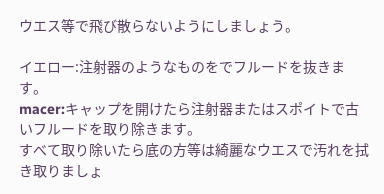ウエス等で飛び散らないようにしましょう。

イエロー:注射器のようなものをでフルードを抜きます。
macer:キャップを開けたら注射器またはスポイトで古いフルードを取り除きます。
すべて取り除いたら底の方等は綺麗なウエスで汚れを拭き取りましょ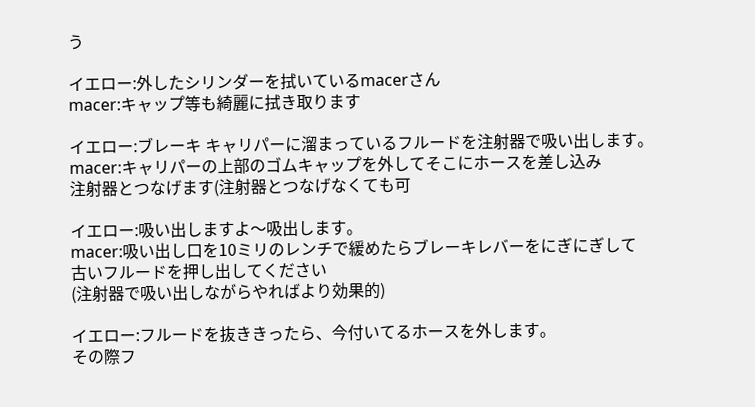う

イエロー:外したシリンダーを拭いているmacerさん
macer:キャップ等も綺麗に拭き取ります

イエロー:ブレーキ キャリパーに溜まっているフルードを注射器で吸い出します。
macer:キャリパーの上部のゴムキャップを外してそこにホースを差し込み
注射器とつなげます(注射器とつなげなくても可

イエロー:吸い出しますよ〜吸出します。
macer:吸い出し口を10ミリのレンチで緩めたらブレーキレバーをにぎにぎして
古いフルードを押し出してください
(注射器で吸い出しながらやればより効果的)

イエロー:フルードを抜ききったら、今付いてるホースを外します。
その際フ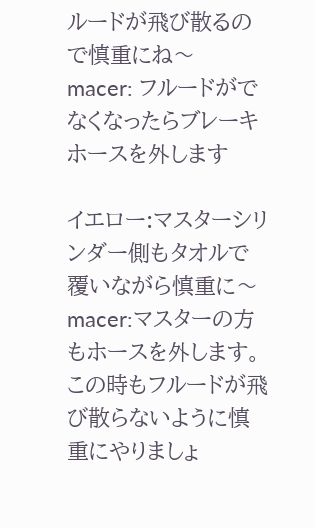ルードが飛び散るので慎重にね〜
macer: フルードがでなくなったらブレーキホースを外します

イエロー:マスターシリンダー側もタオルで覆いながら慎重に〜
macer:マスターの方もホースを外します。
この時もフルードが飛び散らないように慎重にやりましょ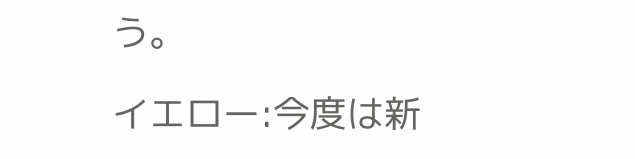う。

イエロー:今度は新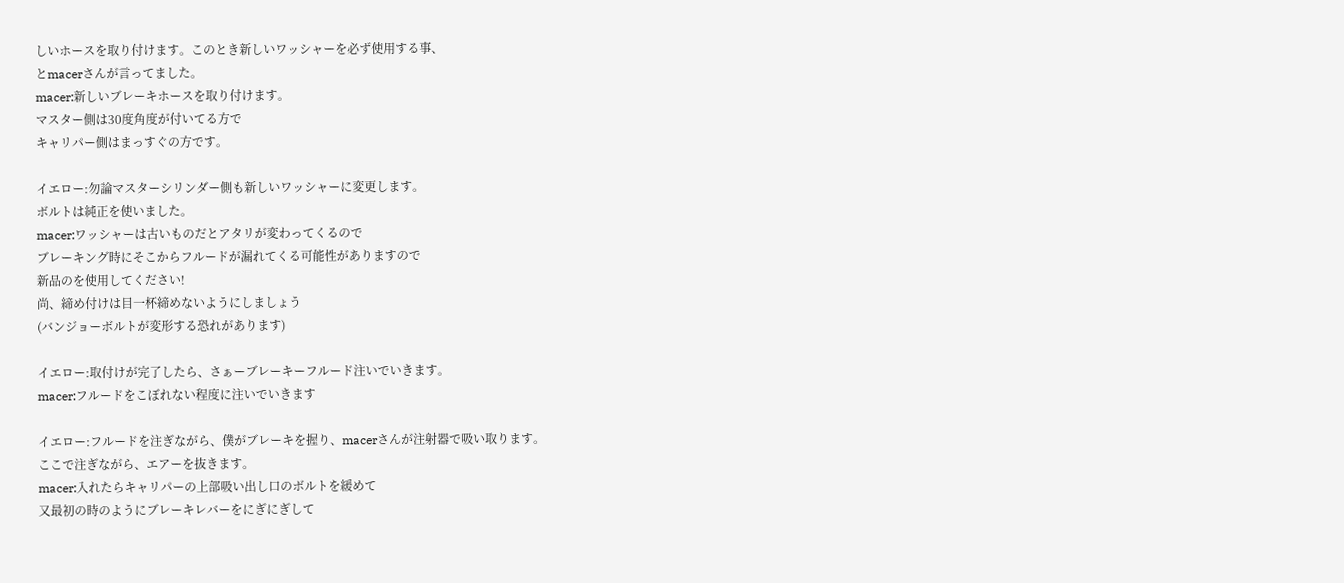しいホースを取り付けます。このとき新しいワッシャーを必ず使用する事、
とmacerさんが言ってました。
macer:新しいブレーキホースを取り付けます。
マスター側は30度角度が付いてる方で
キャリパー側はまっすぐの方です。

イエロー:勿論マスターシリンダー側も新しいワッシャーに変更します。
ボルトは純正を使いました。
macer:ワッシャーは古いものだとアタリが変わってくるので
ブレーキング時にそこからフルードが漏れてくる可能性がありますので
新品のを使用してください!
尚、締め付けは目一杯締めないようにしましょう
(バンジョーボルトが変形する恐れがあります)

イエロー:取付けが完了したら、さぁーブレーキーフルード注いでいきます。
macer:フルードをこぼれない程度に注いでいきます

イエロー:フルードを注ぎながら、僕がブレーキを握り、macerさんが注射器で吸い取ります。
ここで注ぎながら、エアーを抜きます。
macer:入れたらキャリパーの上部吸い出し口のボルトを緩めて
又最初の時のようにブレーキレバーをにぎにぎして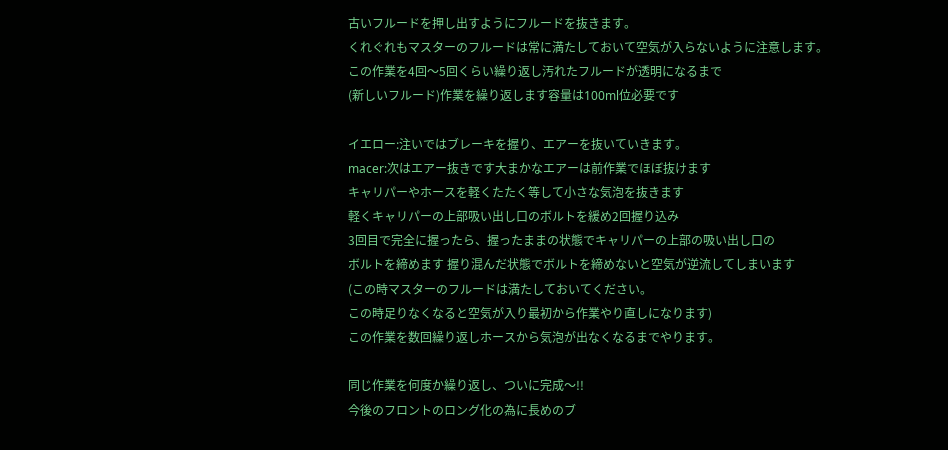古いフルードを押し出すようにフルードを抜きます。
くれぐれもマスターのフルードは常に満たしておいて空気が入らないように注意します。
この作業を4回〜5回くらい繰り返し汚れたフルードが透明になるまで
(新しいフルード)作業を繰り返します容量は100ml位必要です

イエロー:注いではブレーキを握り、エアーを抜いていきます。
macer:次はエアー抜きです大まかなエアーは前作業でほぼ抜けます
キャリパーやホースを軽くたたく等して小さな気泡を抜きます
軽くキャリパーの上部吸い出し口のボルトを緩め2回握り込み
3回目で完全に握ったら、握ったままの状態でキャリパーの上部の吸い出し口の
ボルトを締めます 握り混んだ状態でボルトを締めないと空気が逆流してしまいます
(この時マスターのフルードは満たしておいてください。
この時足りなくなると空気が入り最初から作業やり直しになります)
この作業を数回繰り返しホースから気泡が出なくなるまでやります。

同じ作業を何度か繰り返し、ついに完成〜!!
今後のフロントのロング化の為に長めのブ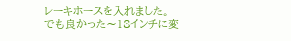レーキホースを入れました。
でも良かった〜18インチに変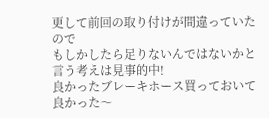更して前回の取り付けが間違っていたので
もしかしたら足りないんではないかと言う考えは見事的中!
良かったブレーキホース買っておいて
良かった〜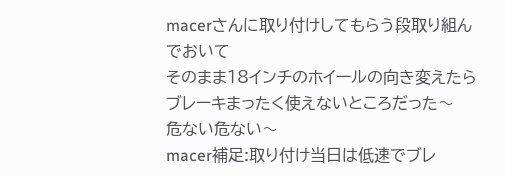macerさんに取り付けしてもらう段取り組んでおいて
そのまま18インチのホイールの向き変えたらブレーキまったく使えないところだった〜
危ない危ない〜
macer補足:取り付け当日は低速でブレ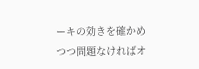ーキの効きを確かめつつ問題なければオ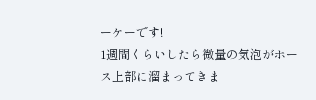ーケーです!
1週間くらいしたら微量の気泡がホース上部に溜まってきま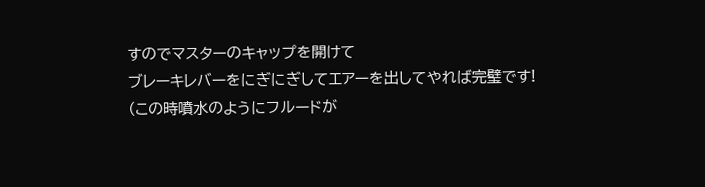すのでマスターのキャップを開けて
ブレーキレバーをにぎにぎしてエアーを出してやれば完璧です!
(この時噴水のようにフルードが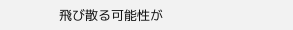飛び散る可能性が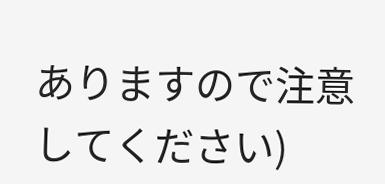ありますので注意してください)